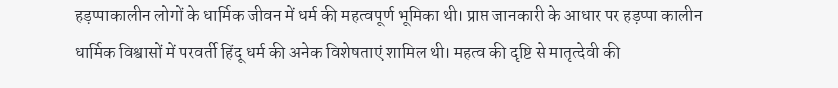हड़प्पाकालीन लोगों के धार्मिक जीवन में धर्म की महत्वपूर्ण भूमिका थी। प्राप्त जानकारी के आधार पर हड़प्पा कालीन धार्मिक विश्वासों में परवर्ती हिंदू धर्म की अनेक विशेषताएं शामिल थी। महत्व की दृष्टि से मातृत्देवी की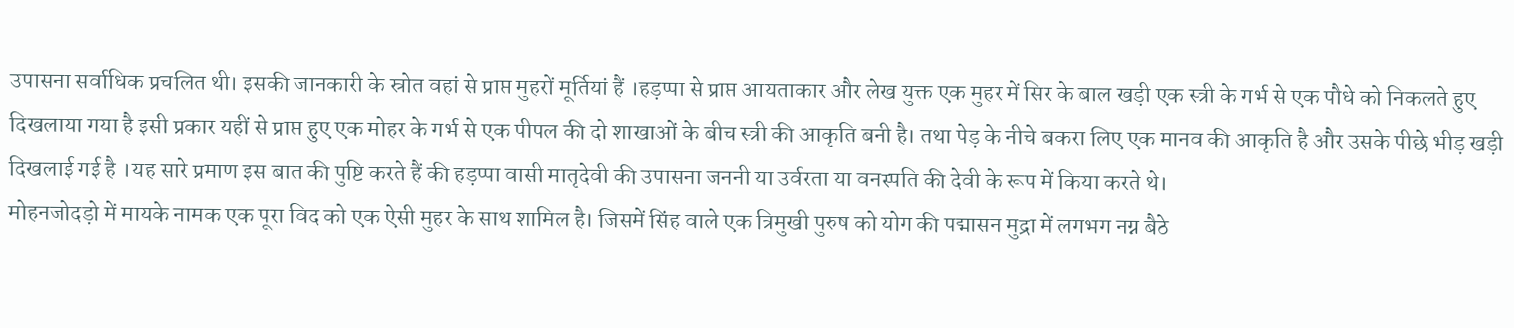उपासना सर्वाधिक प्रचलित थी। इसकी जानकारी के स्रोत वहां से प्राप्त मुहरों मूर्तियां हैं ।हड़प्पा से प्राप्त आयताकार और लेख युक्त एक मुहर में सिर के बाल खड़ी एक स्त्री के गर्भ से एक पौधे को निकलते हुए दिखलाया गया है इसी प्रकार यहीं से प्राप्त हुए एक मोहर के गर्भ से एक पीपल की दो शाखाओं के बीच स्त्री की आकृति बनी है। तथा पेड़ के नीचे बकरा लिए एक मानव की आकृति है और उसके पीछे भीड़ खड़ी दिखलाई गई है ।यह सारे प्रमाण इस बात की पुष्टि करते हैं की हड़प्पा वासी मातृदेवी की उपासना जननी या उर्वरता या वनस्पति की देवी के रूप में किया करते थे।
मोहनजोदड़ो में मायके नामक एक पूरा विद को एक ऐसी मुहर के साथ शामिल है। जिसमें सिंह वाले एक त्रिमुखी पुरुष को योग की पद्मासन मुद्रा में लगभग नग्न बैठे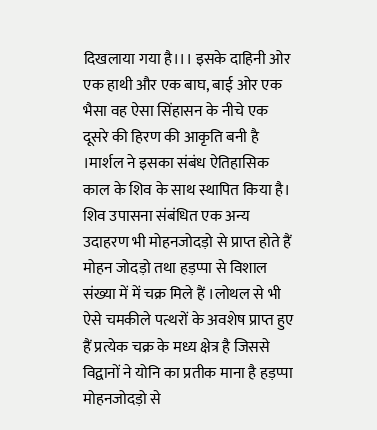दिखलाया गया है।।। इसके दाहिनी ओर एक हाथी और एक बाघ, बाई ओर एक भैसा वह ऐसा सिंहासन के नीचे एक दूसरे की हिरण की आकृति बनी है ।मार्शल ने इसका संबंध ऐतिहासिक काल के शिव के साथ स्थापित किया है। शिव उपासना संबंधित एक अन्य उदाहरण भी मोहनजोदड़ो से प्राप्त होते हैं मोहन जोदड़ो तथा हड़प्पा से विशाल संख्या में में चक्र मिले हैं ।लोथल से भी ऐसे चमकीले पत्थरों के अवशेष प्राप्त हुए हैं प्रत्येक चक्र के मध्य क्षेत्र है जिससे विद्वानों ने योनि का प्रतीक माना है हड़प्पा मोहनजोदड़ो से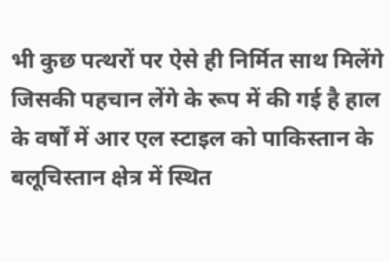भी कुछ पत्थरों पर ऐसे ही निर्मित साथ मिलेंगे जिसकी पहचान लेंगे के रूप में की गई है हाल के वर्षों में आर एल स्टाइल को पाकिस्तान के बलूचिस्तान क्षेत्र में स्थित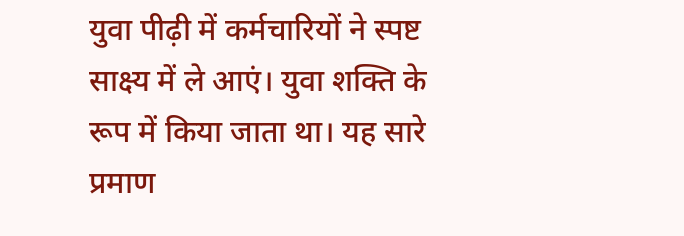युवा पीढ़ी में कर्मचारियों ने स्पष्ट साक्ष्य में ले आएं। युवा शक्ति के रूप में किया जाता था। यह सारे प्रमाण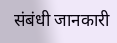संबंधी जानकारी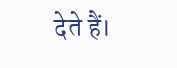देते हैं।